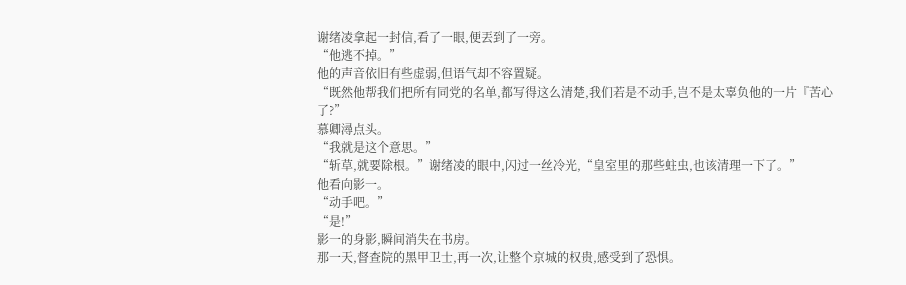谢绪凌拿起一封信,看了一眼,便丟到了一旁。
“他逃不掉。”
他的声音依旧有些虚弱,但语气却不容置疑。
“既然他帮我们把所有同党的名单,都写得这么清楚,我们若是不动手,岂不是太辜负他的一片『苦心了?”
慕卿潯点头。
“我就是这个意思。”
“斩草,就要除根。”谢绪凌的眼中,闪过一丝冷光,“皇室里的那些蛀虫,也该清理一下了。”
他看向影一。
“动手吧。”
“是!”
影一的身影,瞬间消失在书房。
那一天,督查院的黑甲卫士,再一次,让整个京城的权贵,感受到了恐惧。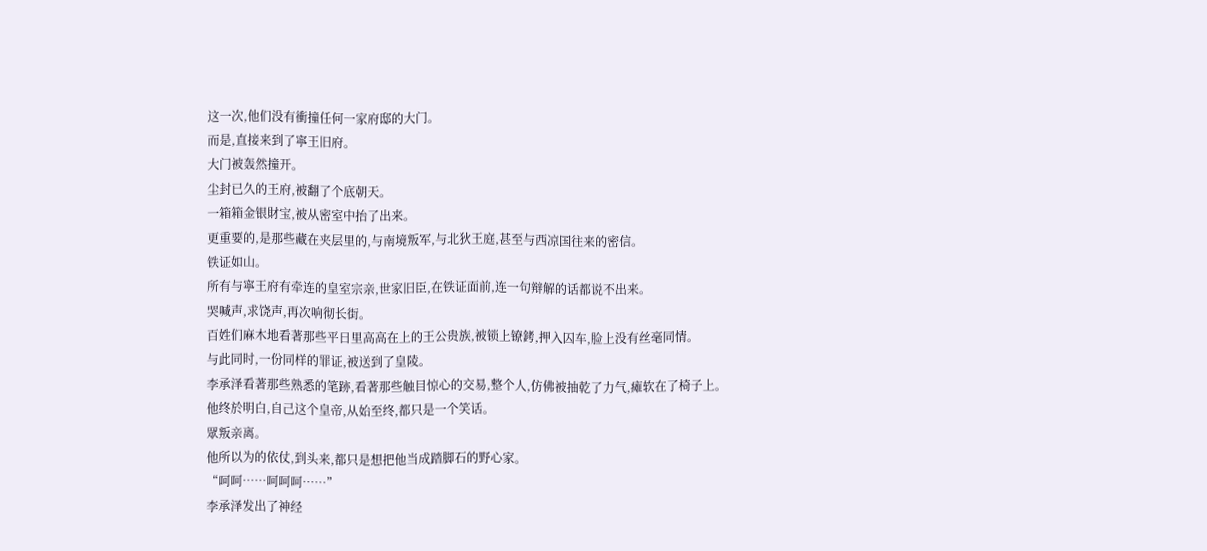这一次,他们没有衝撞任何一家府邸的大门。
而是,直接来到了寧王旧府。
大门被轰然撞开。
尘封已久的王府,被翻了个底朝天。
一箱箱金银財宝,被从密室中抬了出来。
更重要的,是那些藏在夹层里的,与南境叛军,与北狄王庭,甚至与西凉国往来的密信。
铁证如山。
所有与寧王府有牵连的皇室宗亲,世家旧臣,在铁证面前,连一句辩解的话都说不出来。
哭喊声,求饶声,再次响彻长街。
百姓们麻木地看著那些平日里高高在上的王公贵族,被锁上镣銬,押入囚车,脸上没有丝毫同情。
与此同时,一份同样的罪证,被送到了皇陵。
李承泽看著那些熟悉的笔跡,看著那些触目惊心的交易,整个人,仿佛被抽乾了力气,瘫软在了椅子上。
他终於明白,自己这个皇帝,从始至终,都只是一个笑话。
眾叛亲离。
他所以为的依仗,到头来,都只是想把他当成踏脚石的野心家。
“呵呵……呵呵呵……”
李承泽发出了神经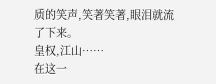质的笑声,笑著笑著,眼泪就流了下来。
皇权,江山……
在这一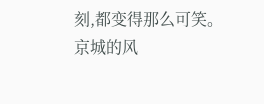刻,都变得那么可笑。
京城的风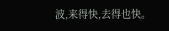波,来得快,去得也快。